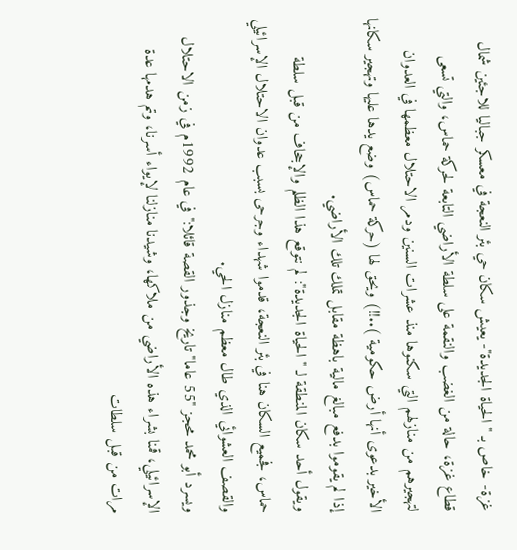غزة- خاص بـ "الحياة الجديدة"- يعيش سكان حي بئر النعجة في معسكر جباليا للاجئين شمال قطاع غزة، حالة من الغضب والنقمة على سلطة الأراضي التابعة لحركة حماس، والتي تسعى لتهجيرهم من منازلهم التي سكنوها منذ عشرات السنين ودمر الاحتلال معظمها في العدوان الأخير بدعوى أنها أرض حكومية )..!!) ويحق لها (حركة حماس) وضع يدها عليها وتهجير سكانها إذا لم يقوموا بدفع مبالغ مالية باهظة مقابل تملك تلك الأراضي.
ويقول أحد سكان المنطقة لـ "الحياة الجديدة": لم نتوقع هذا الظلم والإجحاف من قبل سلطة حماس، فجميع السكان هنا في بئر النعجة، قدموا شهداء وجرحى بسبب عدوان الاحتلال الإسرائيلي والقصف العشوائي الذي طال معظم منازل الحي.
ويسرد أبو محمد محجز "55 عاما" تاريخ وجذور القصة قائلا:" في عام 1992م في زمن الاحتلال الإسرائيلي، قمنا بشراء هذه الأراضي من ملاكها، وشيدنا منازلنا لإيواء أسرنا، وتم هدمها عدة مرات من قبل سلطات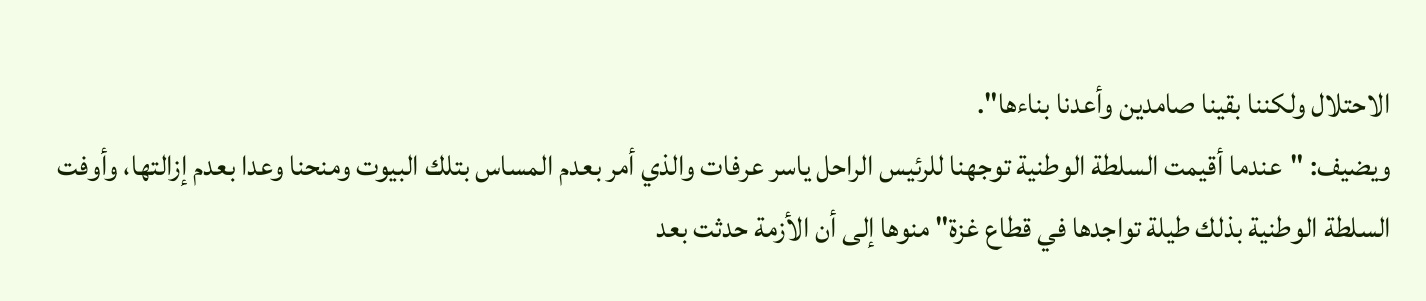الاحتلال ولكننا بقينا صامدين وأعدنا بناءها".
ويضيف: "عندما أقيمت السلطة الوطنية توجهنا للرئيس الراحل ياسر عرفات والذي أمر بعدم المساس بتلك البيوت ومنحنا وعدا بعدم إزالتها، وأوفت السلطة الوطنية بذلك طيلة تواجدها في قطاع غزة" منوها إلى أن الأزمة حدثت بعد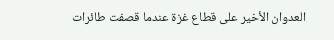العدوان الأخير على قطاع غزة عندما قصفت طائرات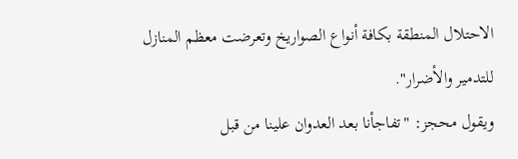الاحتلال المنطقة بكافة أنواع الصواريخ وتعرضت معظم المنازل للتدمير والأضرار".
ويقول محجز: "تفاجأنا بعد العدوان علينا من قبل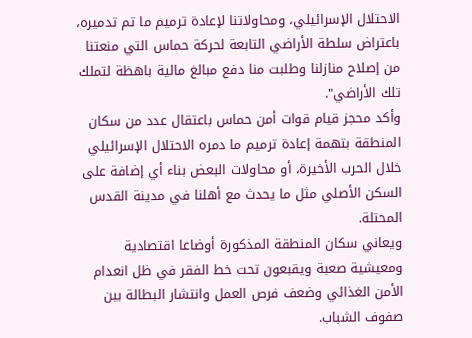الاحتلال الإسرائيلي، ومحاولاتنا لإعادة ترميم ما تم تدميره، باعتراض سلطة الأراضي التابعة لحركة حماس التي منعتنا من إصلاح منازلنا وطلبت منا دفع مبالغ مالية باهظة لتملك تلك الأراضي".
وأكد محجز قيام قوات أمن حماس باعتقال عدد من سكان المنطقة بتهمة إعادة ترميم ما دمره الاحتلال الإسرائيلي خلال الحرب الأخيرة، أو محاولات البعض بناء أي إضافة على السكن الأصلي مثل ما يحدث مع أهلنا في مدينة القدس المحتلة.
ويعاني سكان المنطقة المذكورة أوضاعا اقتصادية ومعيشية صعبة ويقبعون تحت خط الفقر في ظل انعدام الأمن الغذائي وضعف فرص العمل وانتشار البطالة بين صفوف الشباب.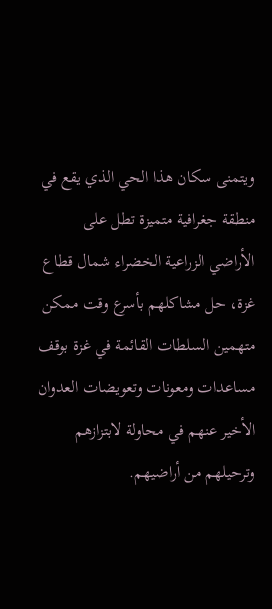ويتمنى سكان هذا الحي الذي يقع في منطقة جغرافية متميزة تطل على الأراضي الزراعية الخضراء شمال قطاع غزة، حل مشاكلهم بأسرع وقت ممكن متهمين السلطات القائمة في غزة بوقف مساعدات ومعونات وتعويضات العدوان الأخير عنهم في محاولة لابتزازهم وترحيلهم من أراضيهم.